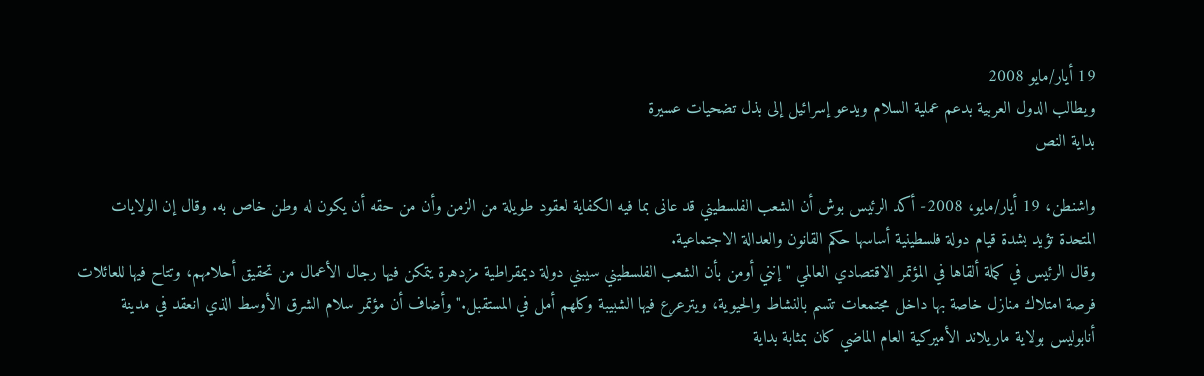19 أيار/مايو 2008
ويطالب الدول العربية بدعم عملية السلام ويدعو إسرائيل إلى بذل تضحيات عسيرة
بداية النص

واشنطن، 19 أيار/مايو، 2008- أكد الرئيس بوش أن الشعب الفلسطيني قد عانى بما فيه الكفاية لعقود طويلة من الزمن وأن من حقه أن يكون له وطن خاص به. وقال إن الولايات المتحدة تؤيد بشدة قيام دولة فلسطينية أساسها حكم القانون والعدالة الاجتماعية.
وقال الرئيس في كملة ألقاها في المؤتمر الاقتصادي العالمي "إنني أومن بأن الشعب الفلسطيني سيبني دولة ديمقراطية مزدهرة يتمكن فيها رجال الأعمال من تحقيق أحلامهم، وتتاح فيها للعائلات فرصة امتلاك منازل خاصة بها داخل مجتمعات تتسم بالنشاط والحيوية، ويترعرع فيها الشبيبة وكلهم أمل في المستقبل." وأضاف أن مؤتمر سلام الشرق الأوسط الذي انعقد في مدينة أنابوليس بولاية ماريلاند الأميركية العام الماضي كان بمثابة بداية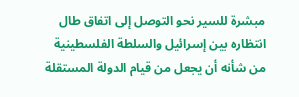مبشرة للسير نحو التوصل إلى اتفاق طال انتظاره بين إسرائيل والسلطة الفلسطينية من شأنه أن يجعل من قيام الدولة المستقلة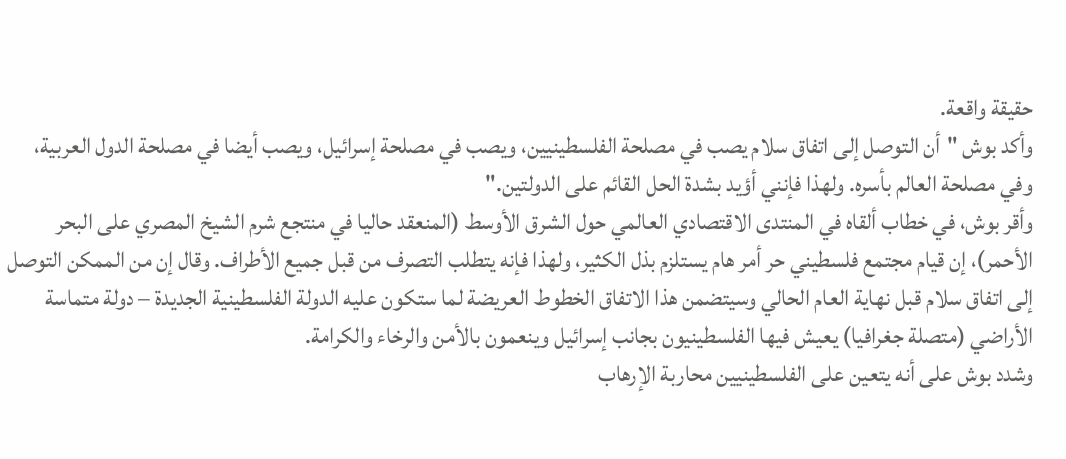حقيقة واقعة.
وأكد بوش "أن التوصل إلى اتفاق سلام يصب في مصلحة الفلسطينيين، ويصب في مصلحة إسرائيل، ويصب أيضا في مصلحة الدول العربية، وفي مصلحة العالم بأسره. ولهذا فإنني أؤيد بشدة الحل القائم على الدولتين."
وأقر بوش، في خطاب ألقاه في المنتدى الاقتصادي العالمي حول الشرق الأوسط (المنعقد حاليا في منتجع شرم الشيخ المصري على البحر الأحمر)، إن قيام مجتمع فلسطيني حر أمر هام يستلزم بذل الكثير، ولهذا فإنه يتطلب التصرف من قبل جميع الأطراف. وقال إن من الممكن التوصل إلى اتفاق سلام قبل نهاية العام الحالي وسيتضمن هذا الاتفاق الخطوط العريضة لما ستكون عليه الدولة الفلسطينية الجديدة – دولة متماسة الأراضي (متصلة جغرافيا) يعيش فيها الفلسطينيون بجانب إسرائيل وينعمون بالأمن والرخاء والكرامة.
وشدد بوش على أنه يتعين على الفلسطينيين محاربة الإرهاب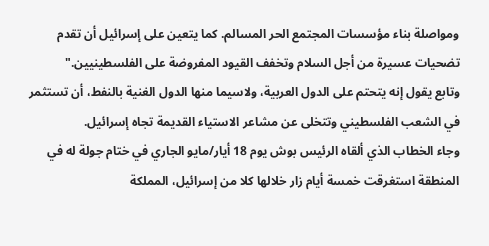ومواصلة بناء مؤسسات المجتمع الحر المسالم. كما يتعين على إسرائيل أن تقدم تضحيات عسيرة من أجل السلام وتخفف القيود المفروضة على الفلسطينيين."
وتابع يقول إنه يتحتم على الدول العربية، ولاسيما منها الدول الغنية بالنفط، أن تستثمر في الشعب الفلسطيني وتتخلى عن مشاعر الاستياء القديمة تجاه إسرائيل.
وجاء الخطاب الذي ألقاه الرئيس بوش يوم 18 أيار/مايو الجاري في ختام جولة له في المنطقة استغرقت خمسة أيام زار خلالها كلا من إسرائيل، المملكة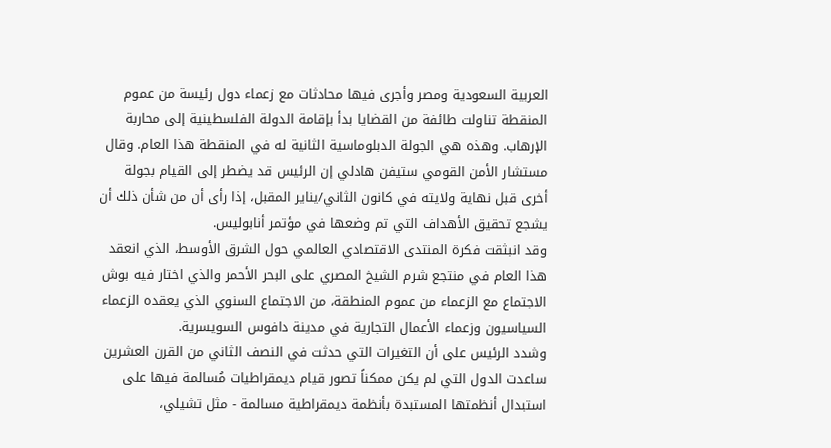العربية السعودية ومصر وأجرى فيها محادثات مع زعماء دول رئيسة من عموم المنقطة تناولت طائفة من القضايا بدأ بإقامة الدولة الفلسطينية إلى محاربة الإرهاب. وهذه هي الجولة الدبلوماسية الثانية له في المنقطة هذا العام. وقال مستشار الأمن القومي ستيفن هادلي إن الرئيس قد يضطر إلى القيام بجولة أخرى قبل نهاية ولايته في كانون الثاني/يناير المقبل، إذا رأى أن من شأن ذلك أن يشجع تحقيق الأهداف التي تم وضعها في مؤتمر أنابوليس.
وقد انبثقت فكرة المنتدى الاقتصادي العالمي حول الشرق الأوسط، الذي انعقد هذا العام في منتجع شرم الشيخ المصري على البحر الأحمر والذي اختار فيه بوش الاجتماع مع الزعماء من عموم المنطقة، من الاجتماع السنوي الذي يعقده الزعماء السياسيون وزعماء الأعمال التجارية في مدينة دافوس السويسرية.
وشدد الرئيس على أن التغيرات التي حدثت في النصف الثاني من القرن العشرين ساعدت الدول التي لم يكن ممكناً تصور قيام ديمقراطيات مُسالمة فيها على استبدال أنظمتها المستبدة بأنظمة ديمقراطية مسالمة - مثل تشيلي،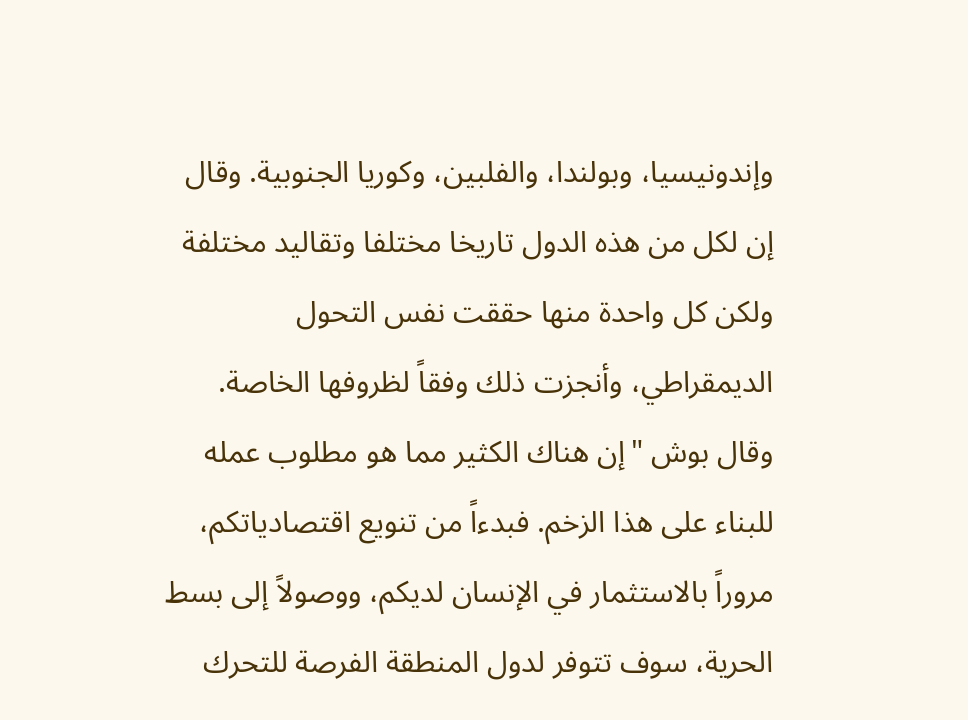وإندونيسيا، وبولندا، والفلبين، وكوريا الجنوبية. وقال إن لكل من هذه الدول تاريخا مختلفا وتقاليد مختلفة ولكن كل واحدة منها حققت نفس التحول الديمقراطي، وأنجزت ذلك وفقاً لظروفها الخاصة.
وقال بوش "إن هناك الكثير مما هو مطلوب عمله للبناء على هذا الزخم. فبدءاً من تنويع اقتصادياتكم، مروراً بالاستثمار في الإنسان لديكم، ووصولاً إلى بسط الحرية، سوف تتوفر لدول المنطقة الفرصة للتحرك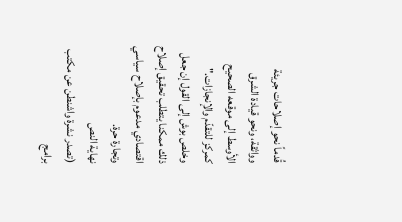قُدماً نحو إصلاحات جريئة وواثقة، ونحو قيادة الشرق الأوسط إلى موقعه الصحيح كمركز للتقدّم والإنجازات."
وخلص بوش إلى القول إن جعل ذلك ممكنا يتطلب تحقيق إصلاح اقتصادي مدعوم بإصلاح سياسي وتجارة حرة.
نهاية النص
(تصدر نشرة واشنطن عن مكتب برامج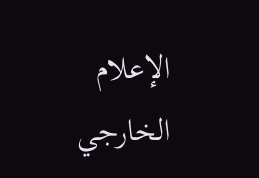الإعلام الخارجي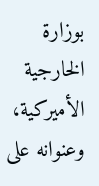بوزارة الخارجية الأميركية، وعنوانه على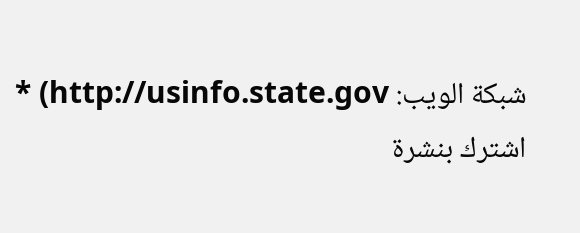شبكة الويب: http://usinfo.state.gov) * اشترك بنشرة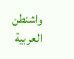واشنطن العربية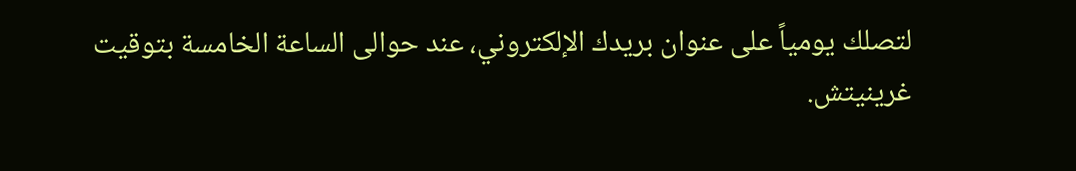لتصلك يومياً على عنوان بريدك الإلكتروني، عند حوالى الساعة الخامسة بتوقيت غرينيتش.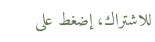للاشتراك، إضغط على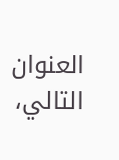العنوان التالي،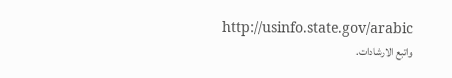http://usinfo.state.gov/arabic واتبع الارشادات.